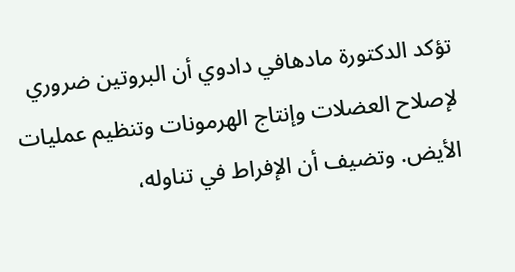تؤكد الدكتورة مادهافي دادوي أن البروتين ضروري لإصلاح العضلات وإنتاج الهرمونات وتنظيم عمليات الأيض. وتضيف أن الإفراط في تناوله،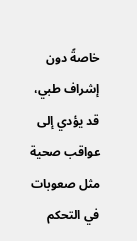خاصةً دون إشراف طبي، قد يؤدي إلى عواقب صحية مثل صعوبات في التحكم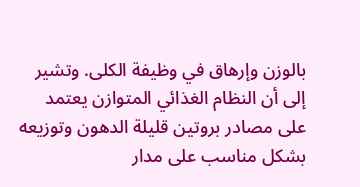بالوزن وإرهاق في وظيفة الكلى. وتشير إلى أن النظام الغذائي المتوازن يعتمد على مصادر بروتين قليلة الدهون وتوزيعه بشكل مناسب على مدار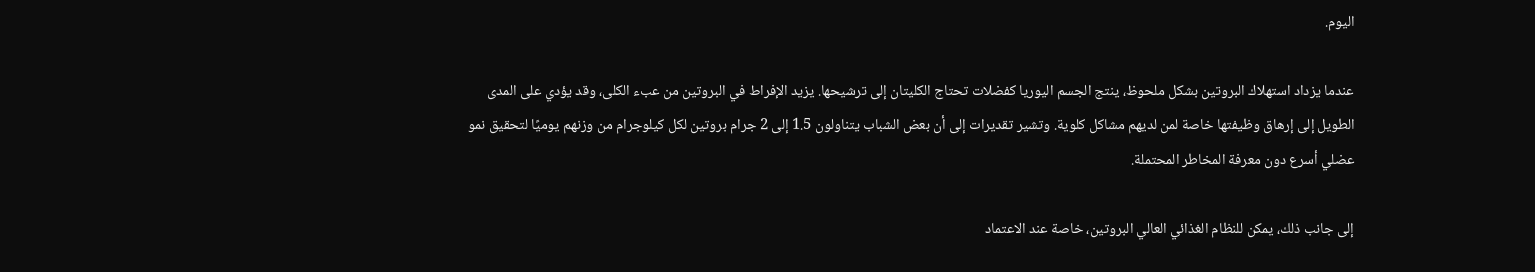اليوم.

عندما يزداد استهلاك البروتين بشكل ملحوظ، ينتج الجسم اليوريا كفضلات تحتاج الكليتان إلى ترشيحها. يزيد الإفراط في البروتين من عبء الكلى، وقد يؤدي على المدى الطويل إلى إرهاق وظيفتها خاصة لمن لديهم مشاكل كلوية. وتشير تقديرات إلى أن بعض الشباب يتناولون 1.5 إلى 2 جرام بروتين لكل كيلوجرام من وزنهم يوميًا لتحقيق نمو عضلي أسرع دون معرفة المخاطر المحتملة.

إلى جانب ذلك، يمكن للنظام الغذائي العالي البروتين، خاصة عند الاعتماد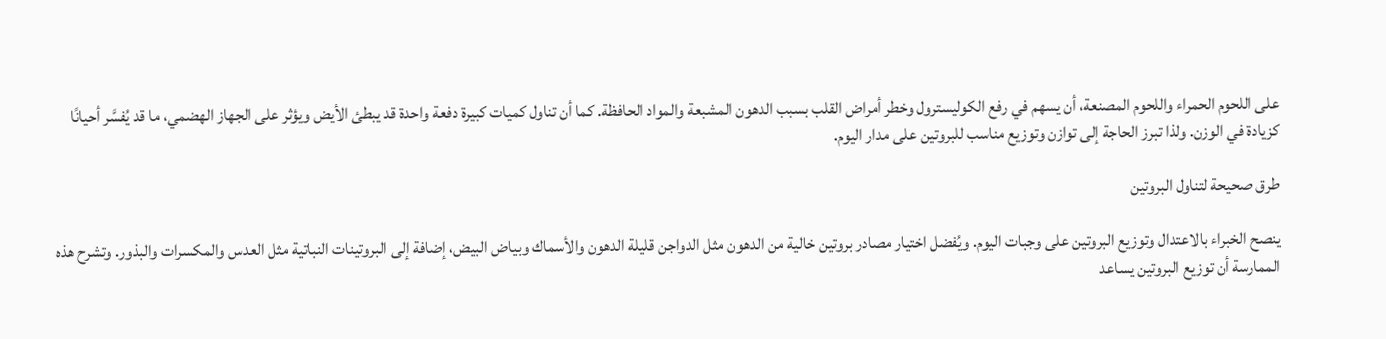على اللحوم الحمراء واللحوم المصنعة، أن يسهم في رفع الكوليسترول وخطر أمراض القلب بسبب الدهون المشبعة والمواد الحافظة. كما أن تناول كميات كبيرة دفعة واحدة قد يبطئ الأيض ويؤثر على الجهاز الهضمي، ما قد يُفسَّر أحيانًا كزيادة في الوزن. ولذا تبرز الحاجة إلى توازن وتوزيع مناسب للبروتين على مدار اليوم.

طرق صحيحة لتناول البروتين

ينصح الخبراء بالاعتدال وتوزيع البروتين على وجبات اليوم. ويُفضل اختيار مصادر بروتين خالية من الدهون مثل الدواجن قليلة الدهون والأسماك وبياض البيض، إضافة إلى البروتينات النباتية مثل العدس والمكسرات والبذور. وتشرح هذه الممارسة أن توزيع البروتين يساعد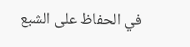في الحفاظ على الشبع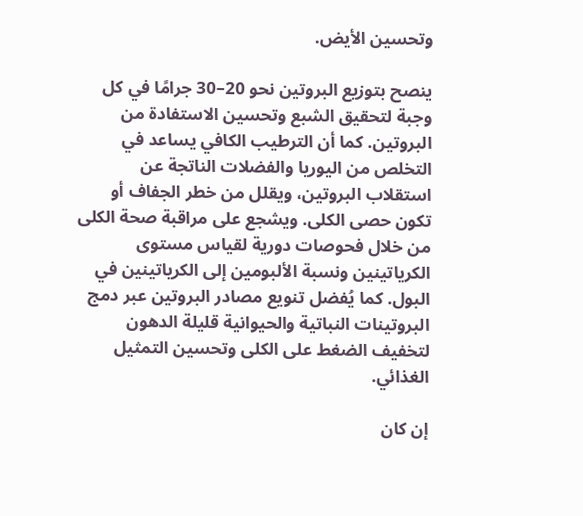وتحسين الأيض.

ينصح بتوزيع البروتين نحو 20–30 جرامًا في كل وجبة لتحقيق الشبع وتحسين الاستفادة من البروتين. كما أن الترطيب الكافي يساعد في التخلص من اليوريا والفضلات الناتجة عن استقلاب البروتين، ويقلل من خطر الجفاف أو تكون حصى الكلى. ويشجع على مراقبة صحة الكلى من خلال فحوصات دورية لقياس مستوى الكرياتينين ونسبة الألبومين إلى الكرياتينين في البول. كما يُفضل تنويع مصادر البروتين عبر دمج البروتينات النباتية والحيوانية قليلة الدهون لتخفيف الضغط على الكلى وتحسين التمثيل الغذائي.

إن كان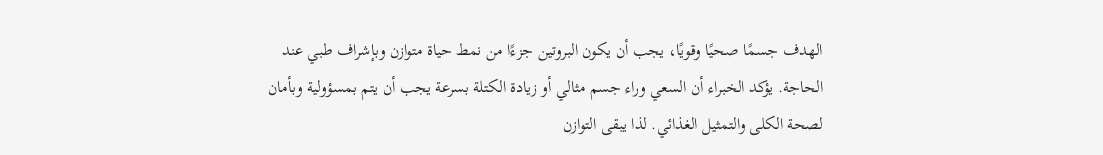الهدف جسمًا صحيًا وقويًا، يجب أن يكون البروتين جزءًا من نمط حياة متوازن وبإشراف طبي عند الحاجة. يؤكد الخبراء أن السعي وراء جسم مثالي أو زيادة الكتلة بسرعة يجب أن يتم بمسؤولية وبأمان لصحة الكلى والتمثيل الغذائي. لذا يبقى التوازن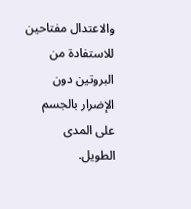والاعتدال مفتاحين للاستفادة من البروتين دون الإضرار بالجسم على المدى الطويل.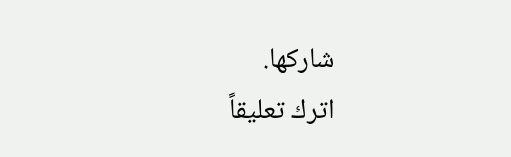شاركها.
اترك تعليقاً